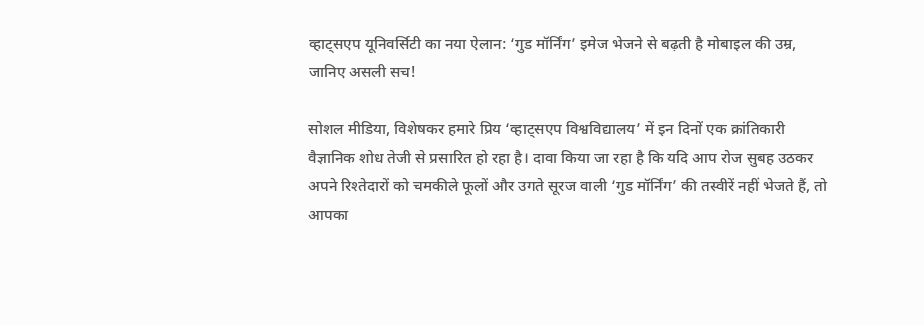व्हाट्सएप यूनिवर्सिटी का नया ऐलान: ‘गुड मॉर्निंग’ इमेज भेजने से बढ़ती है मोबाइल की उम्र, जानिए असली सच!

सोशल मीडिया, विशेषकर हमारे प्रिय ‘व्हाट्सएप विश्वविद्यालय’ में इन दिनों एक क्रांतिकारी वैज्ञानिक शोध तेजी से प्रसारित हो रहा है। दावा किया जा रहा है कि यदि आप रोज सुबह उठकर अपने रिश्तेदारों को चमकीले फूलों और उगते सूरज वाली ‘गुड मॉर्निंग’ की तस्वीरें नहीं भेजते हैं, तो आपका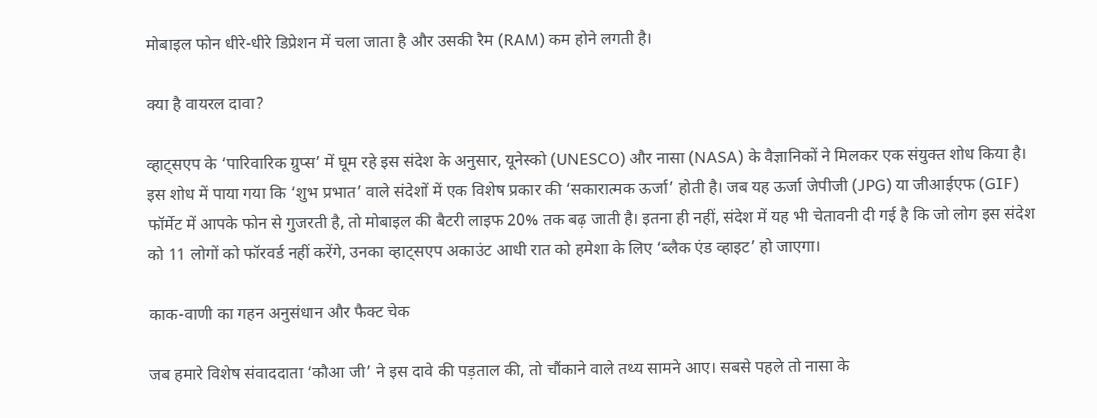मोबाइल फोन धीरे-धीरे डिप्रेशन में चला जाता है और उसकी रैम (RAM) कम होने लगती है।

क्या है वायरल दावा?

व्हाट्सएप के ‘पारिवारिक ग्रुप्स’ में घूम रहे इस संदेश के अनुसार, यूनेस्को (UNESCO) और नासा (NASA) के वैज्ञानिकों ने मिलकर एक संयुक्त शोध किया है। इस शोध में पाया गया कि ‘शुभ प्रभात’ वाले संदेशों में एक विशेष प्रकार की ‘सकारात्मक ऊर्जा’ होती है। जब यह ऊर्जा जेपीजी (JPG) या जीआईएफ (GIF) फॉर्मेट में आपके फोन से गुजरती है, तो मोबाइल की बैटरी लाइफ 20% तक बढ़ जाती है। इतना ही नहीं, संदेश में यह भी चेतावनी दी गई है कि जो लोग इस संदेश को 11 लोगों को फॉरवर्ड नहीं करेंगे, उनका व्हाट्सएप अकाउंट आधी रात को हमेशा के लिए ‘ब्लैक एंड व्हाइट’ हो जाएगा।

काक-वाणी का गहन अनुसंधान और फैक्ट चेक

जब हमारे विशेष संवाददाता ‘कौआ जी’ ने इस दावे की पड़ताल की, तो चौंकाने वाले तथ्य सामने आए। सबसे पहले तो नासा के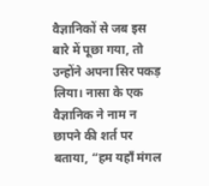वैज्ञानिकों से जब इस बारे में पूछा गया, तो उन्होंने अपना सिर पकड़ लिया। नासा के एक वैज्ञानिक ने नाम न छापने की शर्त पर बताया, “हम यहाँ मंगल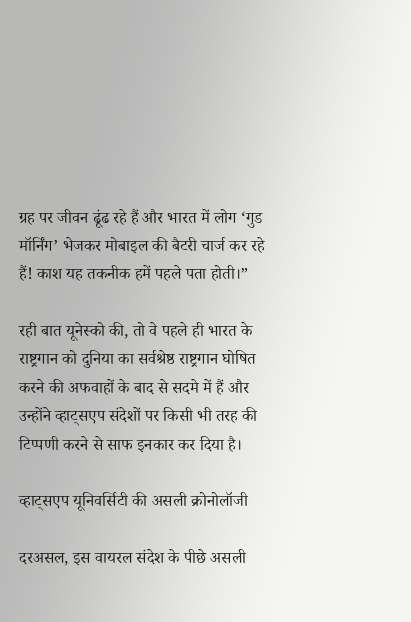ग्रह पर जीवन ढूंढ रहे हैं और भारत में लोग ‘गुड मॉर्निंग’ भेजकर मोबाइल की बैटरी चार्ज कर रहे हैं! काश यह तकनीक हमें पहले पता होती।”

रही बात यूनेस्को की, तो वे पहले ही भारत के राष्ट्रगान को दुनिया का सर्वश्रेष्ठ राष्ट्रगान घोषित करने की अफवाहों के बाद से सदमे में हैं और उन्होंने व्हाट्सएप संदेशों पर किसी भी तरह की टिप्पणी करने से साफ इनकार कर दिया है।

व्हाट्सएप यूनिवर्सिटी की असली क्रोनोलॉजी

दरअसल, इस वायरल संदेश के पीछे असली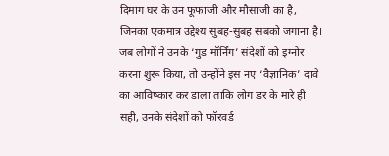दिमाग घर के उन फूफाजी और मौसाजी का है, जिनका एकमात्र उद्देश्य सुबह-सुबह सबको जगाना है। जब लोगों ने उनके ‘गुड मॉर्निंग’ संदेशों को इग्नोर करना शुरू किया, तो उन्होंने इस नए ‘वैज्ञानिक’ दावे का आविष्कार कर डाला ताकि लोग डर के मारे ही सही, उनके संदेशों को फॉरवर्ड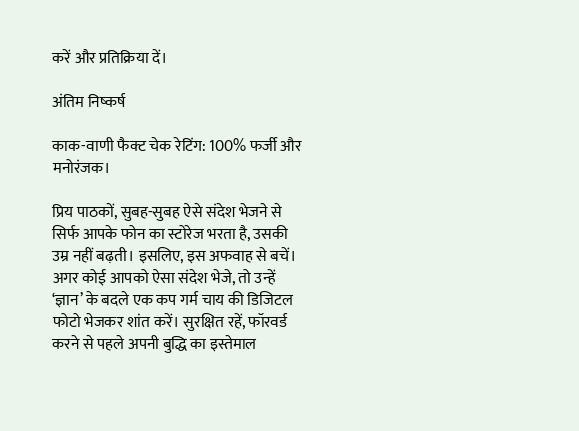करें और प्रतिक्रिया दें।

अंतिम निष्कर्ष

काक-वाणी फैक्ट चेक रेटिंग: 100% फर्जी और मनोरंजक।

प्रिय पाठकों, सुबह-सुबह ऐसे संदेश भेजने से सिर्फ आपके फोन का स्टोरेज भरता है, उसकी उम्र नहीं बढ़ती। इसलिए, इस अफवाह से बचें। अगर कोई आपको ऐसा संदेश भेजे, तो उन्हें ‘ज्ञान’ के बदले एक कप गर्म चाय की डिजिटल फोटो भेजकर शांत करें। सुरक्षित रहें, फॉरवर्ड करने से पहले अपनी बुद्धि का इस्तेमाल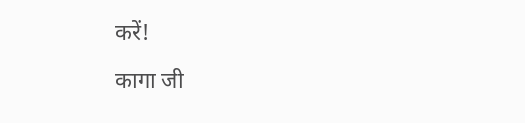करें!

कागा जी